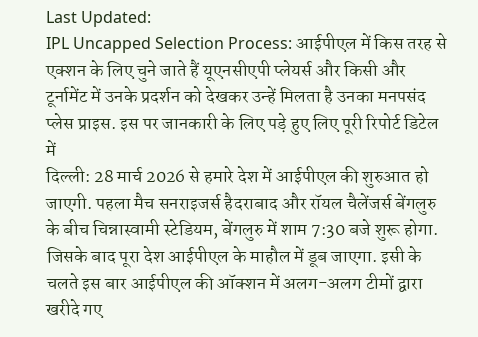Last Updated:
IPL Uncapped Selection Process: आईपीएल में किस तरह से एक्शन के लिए चुने जाते हैं यूएनसीएपी प्लेयर्स और किसी और टूर्नामेंट में उनके प्रदर्शन को देखकर उन्हें मिलता है उनका मनपसंद प्लेस प्राइस. इस पर जानकारी के लिए पड़े हुए लिए पूरी रिपोर्ट डिटेल में
दिल्ली: 28 मार्च 2026 से हमारे देश में आईपीएल की शुरुआत हो जाएगी. पहला मैच सनराइजर्स हैदराबाद और रॉयल चैलेंजर्स बेंगलुरु के बीच चिन्नास्वामी स्टेडियम, बेंगलुरु में शाम 7:30 बजे शुरू होगा. जिसके बाद पूरा देश आईपीएल के माहौल में डूब जाएगा. इसी के चलते इस बार आईपीएल की ऑक्शन में अलग-अलग टीमों द्वारा खरीदे गए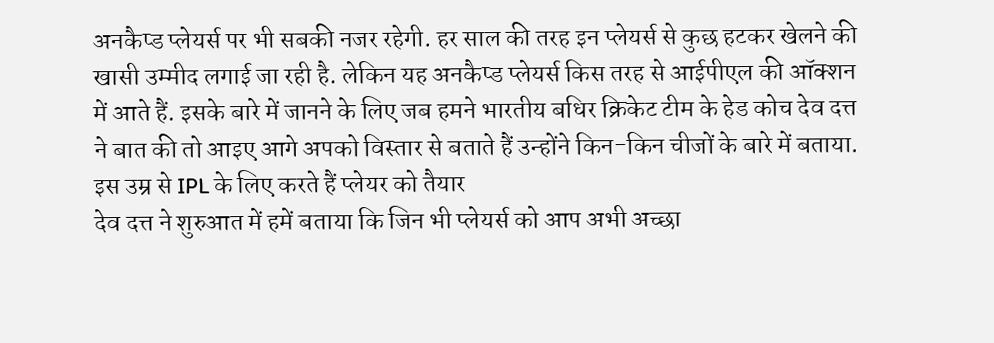अनकैप्ड प्लेयर्स पर भी सबकी नजर रहेगी. हर साल की तरह इन प्लेयर्स से कुछ हटकर खेलने की खासी उम्मीद लगाई जा रही है. लेकिन यह अनकैप्ड प्लेयर्स किस तरह से आईपीएल की ऑक्शन में आते हैं. इसके बारे में जानने के लिए जब हमने भारतीय बधिर क्रिकेट टीम के हेड कोच देव दत्त ने बात की तो आइए आगे अपको विस्तार से बताते हैं उन्होंने किन-किन चीजों के बारे में बताया.
इस उम्र से IPL के लिए करते हैं प्लेयर को तैयार
देव दत्त ने शुरुआत में हमें बताया कि जिन भी प्लेयर्स को आप अभी अच्छा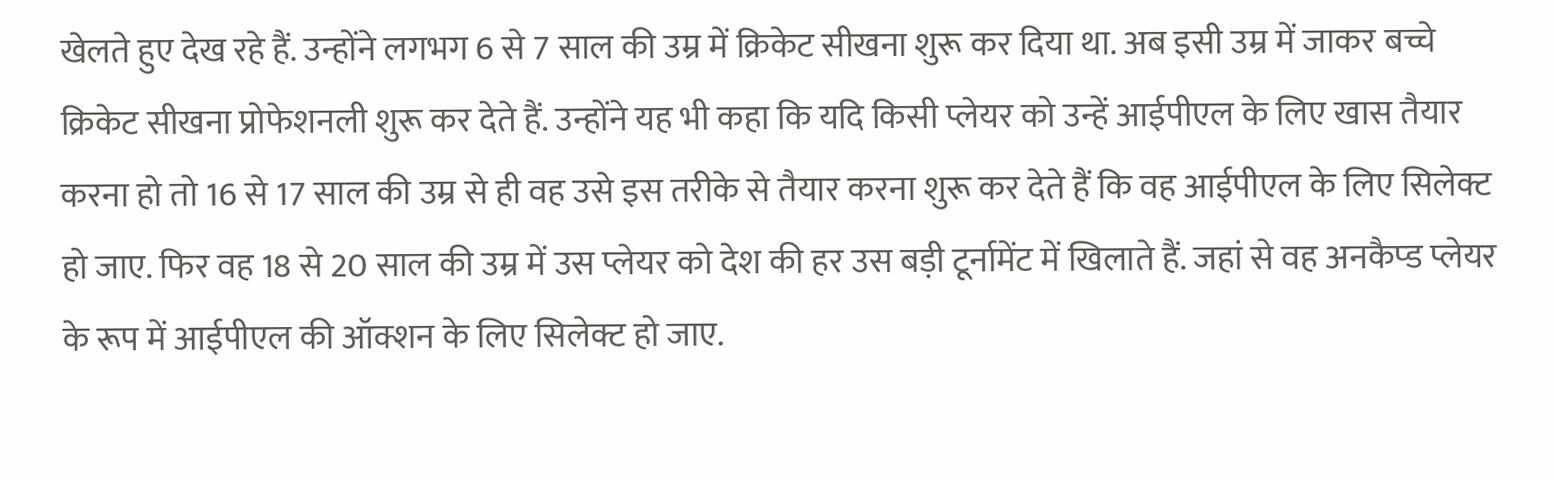खेलते हुए देख रहे हैं. उन्होंने लगभग 6 से 7 साल की उम्र में क्रिकेट सीखना शुरू कर दिया था. अब इसी उम्र में जाकर बच्चे क्रिकेट सीखना प्रोफेशनली शुरू कर देते हैं. उन्होंने यह भी कहा कि यदि किसी प्लेयर को उन्हें आईपीएल के लिए खास तैयार करना हो तो 16 से 17 साल की उम्र से ही वह उसे इस तरीके से तैयार करना शुरू कर देते हैं कि वह आईपीएल के लिए सिलेक्ट हो जाए. फिर वह 18 से 20 साल की उम्र में उस प्लेयर को देश की हर उस बड़ी टूर्नामेंट में खिलाते हैं. जहां से वह अनकैप्ड प्लेयर के रूप में आईपीएल की ऑक्शन के लिए सिलेक्ट हो जाए.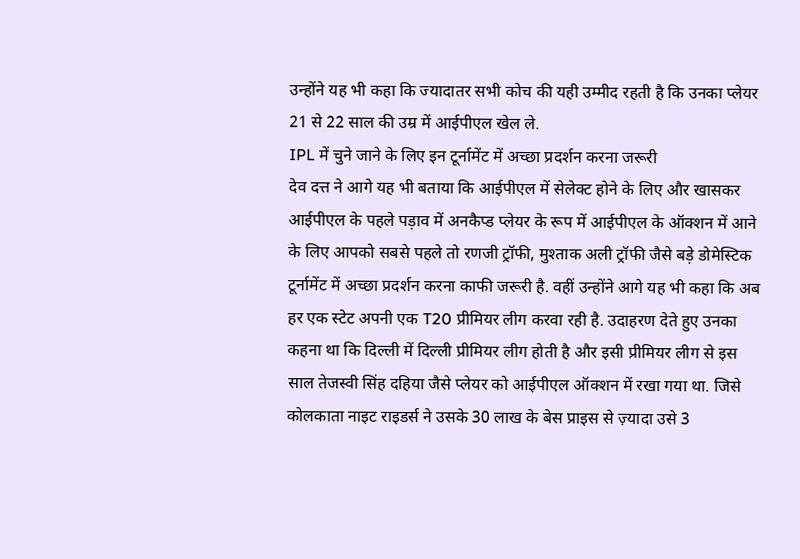उन्होंने यह भी कहा कि ज्यादातर सभी कोच की यही उम्मीद रहती है कि उनका प्लेयर 21 से 22 साल की उम्र में आईपीएल खेल ले.
IPL में चुने जाने के लिए इन टूर्नामेंट में अच्छा प्रदर्शन करना जरूरी
देव दत्त ने आगे यह भी बताया कि आईपीएल में सेलेक्ट होने के लिए और खासकर आईपीएल के पहले पड़ाव में अनकैप्ड प्लेयर के रूप में आईपीएल के ऑक्शन में आने के लिए आपको सबसे पहले तो रणजी ट्रॉफी, मुश्ताक अली ट्रॉफी जैसे बड़े डोमेस्टिक टूर्नामेंट में अच्छा प्रदर्शन करना काफी जरूरी है. वहीं उन्होंने आगे यह भी कहा कि अब हर एक स्टेट अपनी एक T20 प्रीमियर लीग करवा रही है. उदाहरण देते हुए उनका कहना था कि दिल्ली में दिल्ली प्रीमियर लीग होती है और इसी प्रीमियर लीग से इस साल तेजस्वी सिंह दहिया जैसे प्लेयर को आईपीएल ऑक्शन में रखा गया था. जिसे कोलकाता नाइट राइडर्स ने उसके 30 लाख के बेस प्राइस से ज़्यादा उसे 3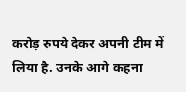करोड़ रुपये देकर अपनी टीम में लिया है. उनके आगे कहना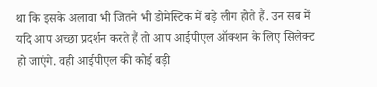था कि इसके अलावा भी जितने भी डोमेस्टिक में बड़े लीग होते हैं. उन सब में यदि आप अच्छा प्रदर्शन करते हैं तो आप आईपीएल ऑक्शन के लिए सिलेक्ट हो जाएंगे. वही आईपीएल की कोई बड़ी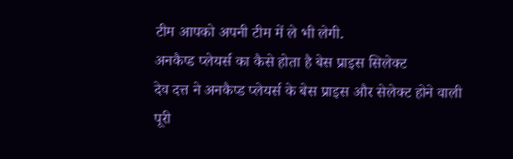टीम आपको अपनी टीम में ले भी लेगी.
अनकैप्ड प्लेयर्स का कैसे होता है बेस प्राइस सिलेक्ट
देव दत्त ने अनकैप्ड प्लेयर्स के बेस प्राइस और सेलेक्ट होने वाली पूरी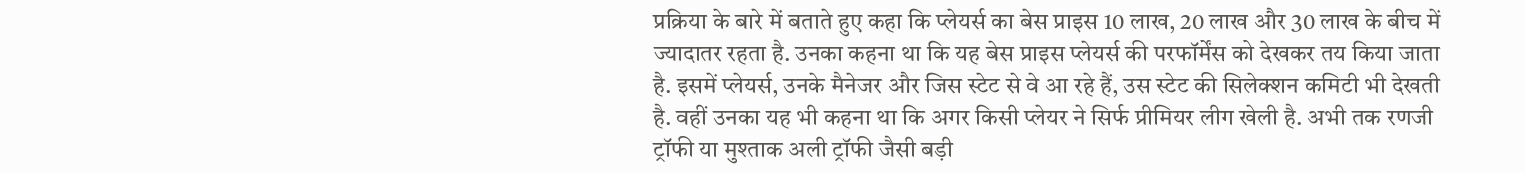प्रक्रिया के बारे में बताते हुए कहा कि प्लेयर्स का बेस प्राइस 10 लाख, 20 लाख और 30 लाख के बीच में ज्यादातर रहता है. उनका कहना था कि यह बेस प्राइस प्लेयर्स की परफॉर्मेंस को देखकर तय किया जाता है. इसमें प्लेयर्स, उनके मैनेजर और जिस स्टेट से वे आ रहे हैं, उस स्टेट की सिलेक्शन कमिटी भी देखती है. वहीं उनका यह भी कहना था कि अगर किसी प्लेयर ने सिर्फ प्रीमियर लीग खेली है. अभी तक रणजी ट्रॉफी या मुश्ताक अली ट्रॉफी जैसी बड़ी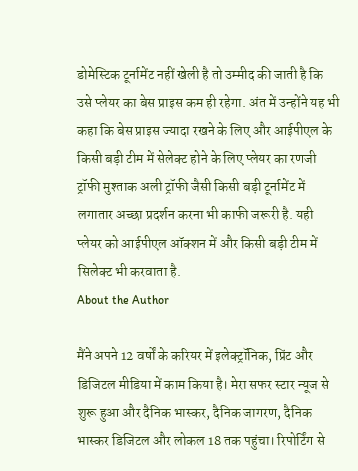डोमेस्टिक टूर्नामेंट नहीं खेली है तो उम्मीद की जाती है कि उसे प्लेयर का बेस प्राइस कम ही रहेगा. अंत में उन्होंने यह भी कहा कि बेस प्राइस ज्यादा रखने के लिए और आईपीएल के किसी बड़ी टीम में सेलेक्ट होने के लिए प्लेयर का रणजी ट्रॉफी मुश्ताक अली ट्रॉफी जैसी किसी बड़ी टूर्नामेंट में लगातार अच्छा प्रदर्शन करना भी काफी जरूरी है. यही प्लेयर को आईपीएल ऑक्शन में और किसी बड़ी टीम में सिलेक्ट भी करवाता है.
About the Author

मैंने अपने 12 वर्षों के करियर में इलेक्ट्रॉनिक, प्रिंट और डिजिटल मीडिया में काम किया है। मेरा सफर स्टार न्यूज से शुरू हुआ और दैनिक भास्कर, दैनिक जागरण, दैनिक भास्कर डिजिटल और लोकल 18 तक पहुंचा। रिपोर्टिंग से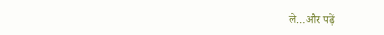ले…और पढ़ें